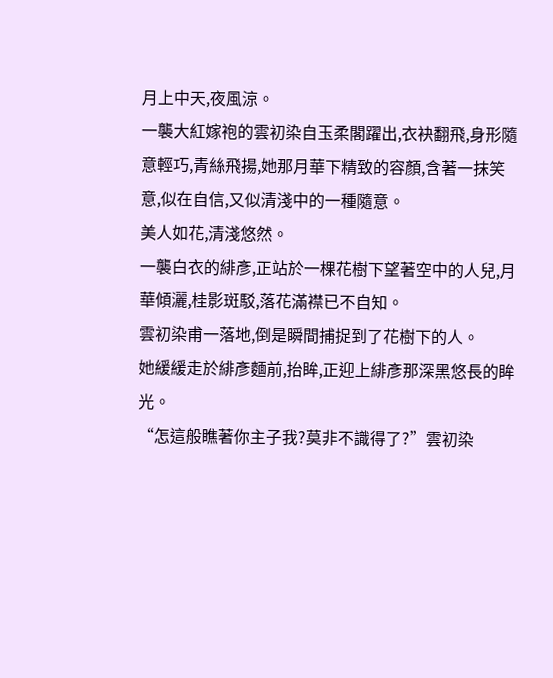月上中天,夜風涼。
一襲大紅嫁袍的雲初染自玉柔閣躍出,衣袂翻飛,身形隨意輕巧,青絲飛揚,她那月華下精致的容顏,含著一抹笑意,似在自信,又似清淺中的一種隨意。
美人如花,清淺悠然。
一襲白衣的緋彥,正站於一棵花樹下望著空中的人兒,月華傾灑,桂影斑駁,落花滿襟已不自知。
雲初染甫一落地,倒是瞬間捕捉到了花樹下的人。
她緩緩走於緋彥麵前,抬眸,正迎上緋彥那深黑悠長的眸光。
“怎這般瞧著你主子我?莫非不識得了?”雲初染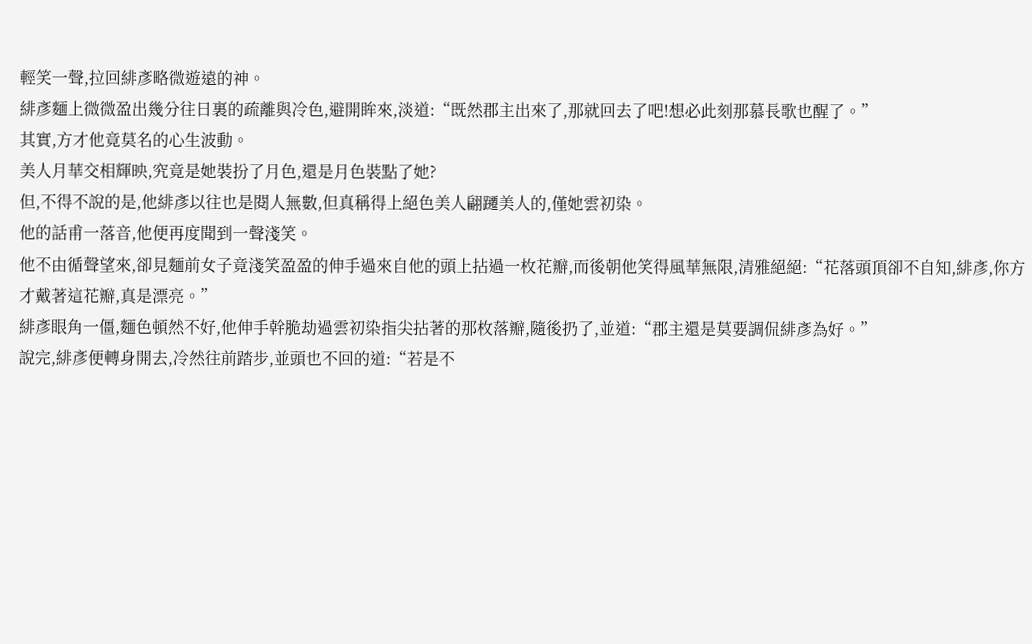輕笑一聲,拉回緋彥略微遊遠的神。
緋彥麵上微微盈出幾分往日裏的疏離與冷色,避開眸來,淡道:“既然郡主出來了,那就回去了吧!想必此刻那慕長歌也醒了。”
其實,方才他竟莫名的心生波動。
美人月華交相輝映,究竟是她裝扮了月色,還是月色裝點了她?
但,不得不說的是,他緋彥以往也是閱人無數,但真稱得上絕色美人翩躚美人的,僅她雲初染。
他的話甫一落音,他便再度聞到一聲淺笑。
他不由循聲望來,卻見麵前女子竟淺笑盈盈的伸手過來自他的頭上拈過一枚花瓣,而後朝他笑得風華無限,清雅絕絕:“花落頭頂卻不自知,緋彥,你方才戴著這花瓣,真是漂亮。”
緋彥眼角一僵,麵色頓然不好,他伸手幹脆劫過雲初染指尖拈著的那枚落瓣,隨後扔了,並道:“郡主還是莫要調侃緋彥為好。”
說完,緋彥便轉身開去,冷然往前踏步,並頭也不回的道:“若是不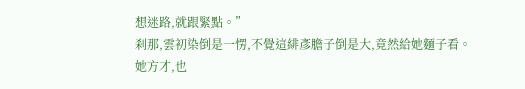想迷路,就跟緊點。”
刹那,雲初染倒是一愣,不覺這緋彥膽子倒是大,竟然給她麵子看。
她方才,也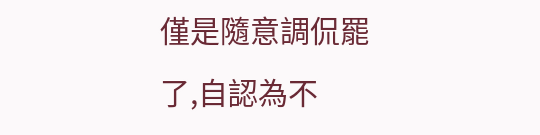僅是隨意調侃罷了,自認為不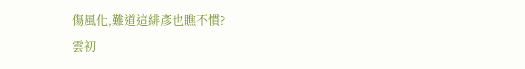傷風化,難道這緋彥也瞧不慣?
雲初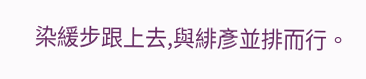染緩步跟上去,與緋彥並排而行。